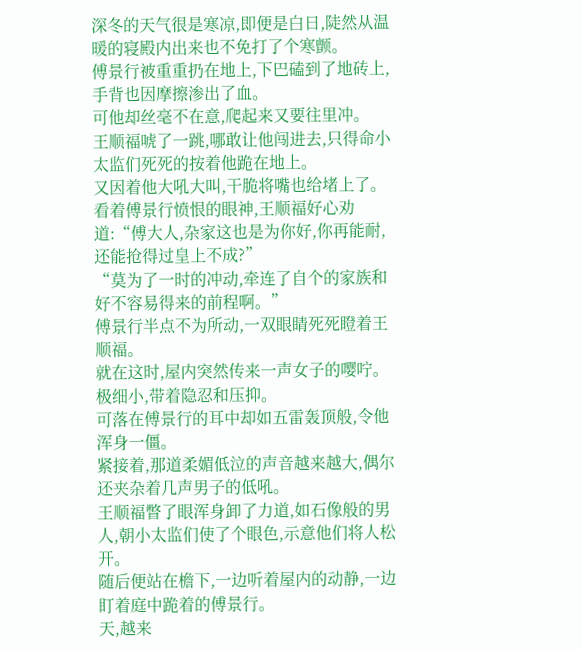深冬的天气很是寒凉,即便是白日,陡然从温暖的寝殿内出来也不免打了个寒颤。
傅景行被重重扔在地上,下巴磕到了地砖上,手背也因摩擦渗出了血。
可他却丝毫不在意,爬起来又要往里冲。
王顺福唬了一跳,哪敢让他闯进去,只得命小太监们死死的按着他跪在地上。
又因着他大吼大叫,干脆将嘴也给堵上了。
看着傅景行愤恨的眼神,王顺福好心劝道:“傅大人,杂家这也是为你好,你再能耐,还能抢得过皇上不成?”
“莫为了一时的冲动,牵连了自个的家族和好不容易得来的前程啊。”
傅景行半点不为所动,一双眼睛死死瞪着王顺福。
就在这时,屋内突然传来一声女子的嘤咛。
极细小,带着隐忍和压抑。
可落在傅景行的耳中却如五雷轰顶般,令他浑身一僵。
紧接着,那道柔媚低泣的声音越来越大,偶尔还夹杂着几声男子的低吼。
王顺福瞥了眼浑身卸了力道,如石像般的男人,朝小太监们使了个眼色,示意他们将人松开。
随后便站在檐下,一边听着屋内的动静,一边盯着庭中跪着的傅景行。
天,越来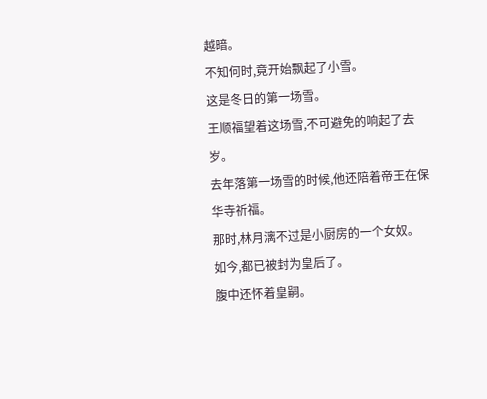越暗。
不知何时,竟开始飘起了小雪。
这是冬日的第一场雪。
王顺福望着这场雪,不可避免的响起了去岁。
去年落第一场雪的时候,他还陪着帝王在保华寺祈福。
那时,林月漓不过是小厨房的一个女奴。
如今,都已被封为皇后了。
腹中还怀着皇嗣。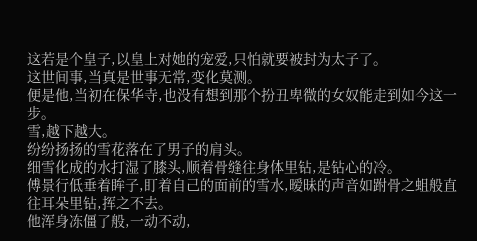这若是个皇子,以皇上对她的宠爱,只怕就要被封为太子了。
这世间事,当真是世事无常,变化莫测。
便是他,当初在保华寺,也没有想到那个扮丑卑微的女奴能走到如今这一步。
雪,越下越大。
纷纷扬扬的雪花落在了男子的肩头。
细雪化成的水打湿了膝头,顺着骨缝往身体里钻,是钻心的冷。
傅景行低垂着眸子,盯着自己的面前的雪水,暧昧的声音如跗骨之蛆般直往耳朵里钻,挥之不去。
他浑身冻僵了般,一动不动,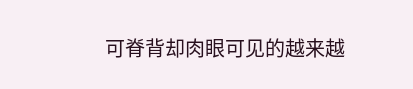可脊背却肉眼可见的越来越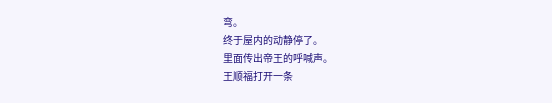弯。
终于屋内的动静停了。
里面传出帝王的呼喊声。
王顺福打开一条